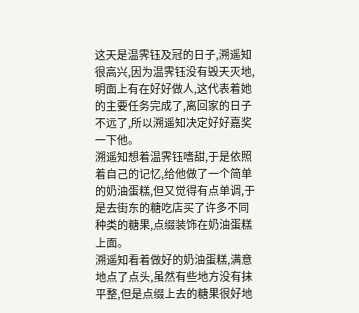这天是温霁钰及冠的日子,溯遥知很高兴,因为温霁钰没有毁天灭地,明面上有在好好做人,这代表着她的主要任务完成了,离回家的日子不远了,所以溯遥知决定好好嘉奖一下他。
溯遥知想着温霁钰嗜甜,于是依照着自己的记忆,给他做了一个简单的奶油蛋糕,但又觉得有点单调,于是去街东的糖吃店买了许多不同种类的糖果,点缀装饰在奶油蛋糕上面。
溯遥知看着做好的奶油蛋糕,满意地点了点头,虽然有些地方没有抹平整,但是点缀上去的糖果很好地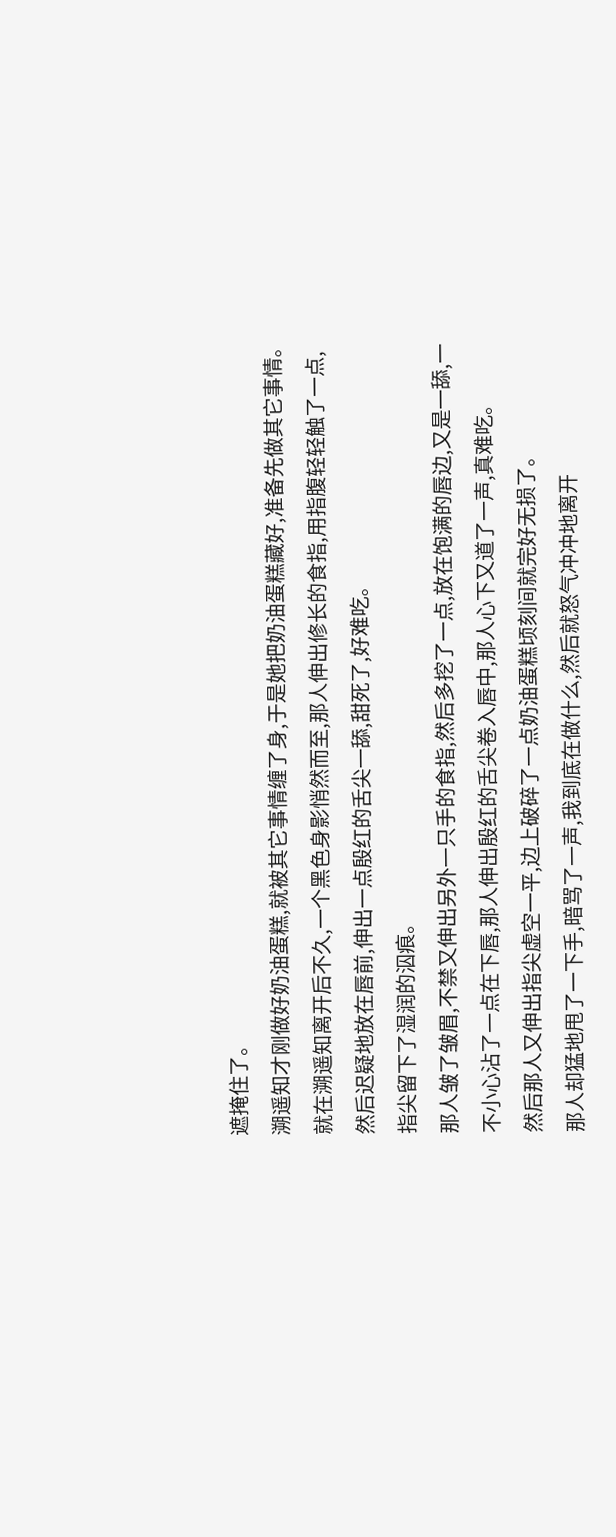遮掩住了。
溯遥知才刚做好奶油蛋糕,就被其它事情缠了身,于是她把奶油蛋糕藏好,准备先做其它事情。
就在溯遥知离开后不久,一个黑色身影悄然而至,那人伸出修长的食指,用指腹轻轻触了一点,然后迟疑地放在唇前,伸出一点殷红的舌尖一舔,甜死了,好难吃。
指尖留下了湿润的泅痕。
那人皱了皱眉,不禁又伸出另外一只手的食指,然后多挖了一点,放在饱满的唇边,又是一舔,一不小心沾了一点在下唇,那人伸出殷红的舌尖卷入唇中,那人心下又道了一声,真难吃。
然后那人又伸出指尖虚空一平,边上破碎了一点奶油蛋糕顷刻间就完好无损了。
那人却猛地甩了一下手,暗骂了一声,我到底在做什么,然后就怒气冲冲地离开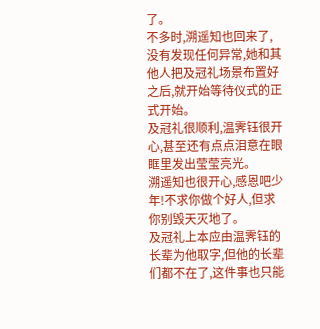了。
不多时,溯遥知也回来了,没有发现任何异常,她和其他人把及冠礼场景布置好之后,就开始等待仪式的正式开始。
及冠礼很顺利,温霁钰很开心,甚至还有点点泪意在眼眶里发出莹莹亮光。
溯遥知也很开心,感恩吧少年!不求你做个好人,但求你别毁天灭地了。
及冠礼上本应由温霁钰的长辈为他取字,但他的长辈们都不在了,这件事也只能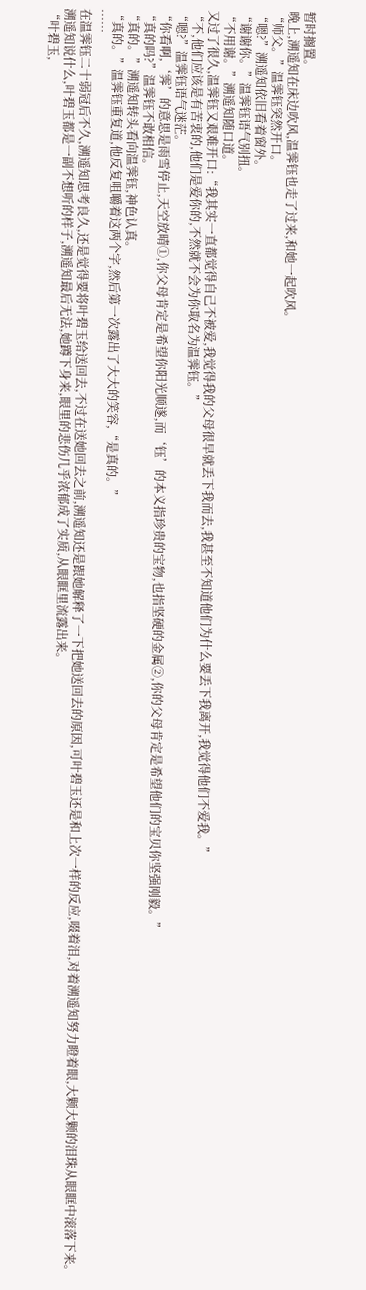暂时搁置。
晚上,溯遥知在床边吹风,温霁钰也走了过来,和她一起吹风。
“师父。”温霁钰突然开口。
“嗯?”溯遥知依旧看着窗外。
“谢谢你。”温霁钰语气别扭。
“不用谢。”溯遥知随口道。
又过了很久,温霁钰又艰难开口:“我其实一直都觉得自己不被爱,我觉得我的父母很早就丢下我而去,我甚至不知道他们为什么要丢下我离开,我觉得他们不爱我。”
“不,他们应该是有苦衷的,他们是爱你的,不然就不会为你取名为温霁钰。”
“嗯?”温霁钰语气迷茫。
“你看啊,‘霁’的意思是雨雪停止,天空放晴①,你父母肯定是希望你阳光顺遂,而‘钰’的本义指珍贵的宝物,也指坚硬的金属②,你的父母肯定是希望他们的宝贝你坚强刚毅。”
“真的吗?”温霁钰不敢相信。
“真的。”溯遥知转头看向温霁钰,神色认真。
“真的。”温霁钰重复道,他反复咀嚼着这两个字,然后第一次露出了大大的笑容,“是真的。”
……
在温霁钰二十弱冠后不久,溯遥知思考良久,还是觉得要将叶碧玉给送回去,不过在送她回去之前,溯遥知还是跟她解释了一下把她送回去的原因,可叶碧玉还是和上次一样的反应,啜着泪,对着溯遥知努力瞪着眼,大颗大颗的泪珠从眼眶中滚落下来。
溯遥知说什么,叶碧玉都是一副不想听的样子,溯遥知最后无法,她蹲下身来,眼里的悲伤几乎浓郁成了实质,从眼眶里流露出来。
“叶碧玉,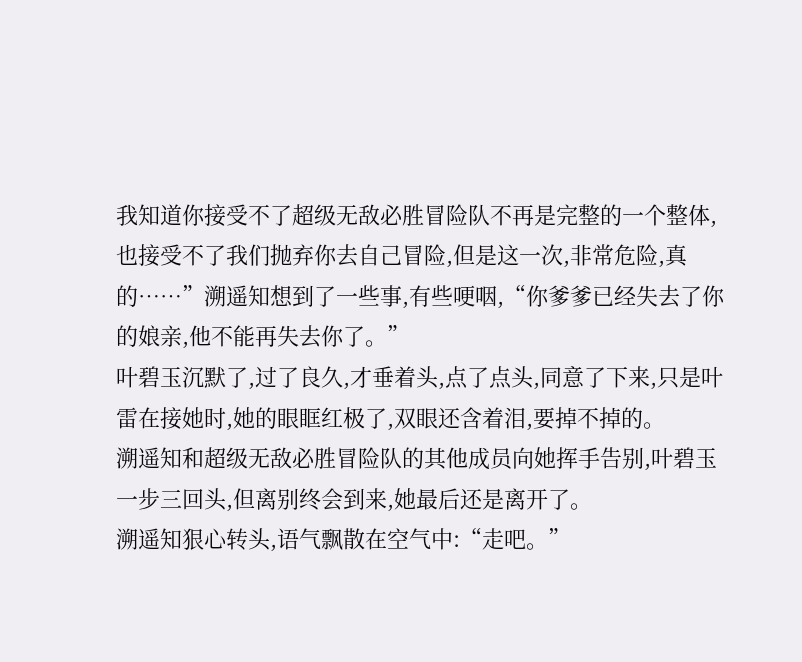我知道你接受不了超级无敌必胜冒险队不再是完整的一个整体,也接受不了我们抛弃你去自己冒险,但是这一次,非常危险,真的……”溯遥知想到了一些事,有些哽咽,“你爹爹已经失去了你的娘亲,他不能再失去你了。”
叶碧玉沉默了,过了良久,才垂着头,点了点头,同意了下来,只是叶雷在接她时,她的眼眶红极了,双眼还含着泪,要掉不掉的。
溯遥知和超级无敌必胜冒险队的其他成员向她挥手告别,叶碧玉一步三回头,但离别终会到来,她最后还是离开了。
溯遥知狠心转头,语气飘散在空气中:“走吧。”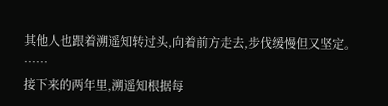其他人也跟着溯遥知转过头,向着前方走去,步伐缓慢但又坚定。
……
接下来的两年里,溯遥知根据每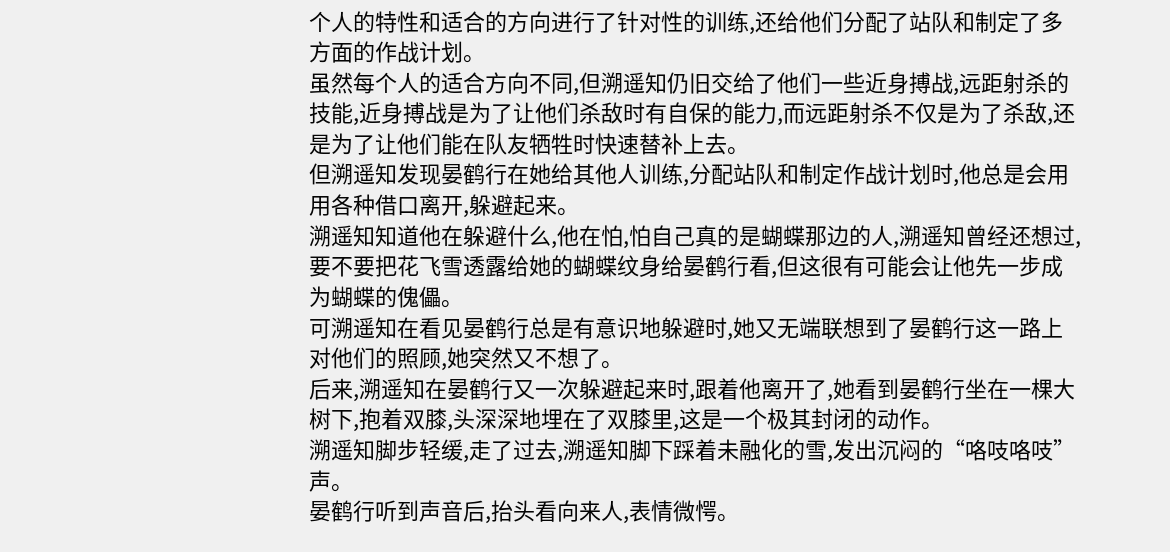个人的特性和适合的方向进行了针对性的训练,还给他们分配了站队和制定了多方面的作战计划。
虽然每个人的适合方向不同,但溯遥知仍旧交给了他们一些近身搏战,远距射杀的技能,近身搏战是为了让他们杀敌时有自保的能力,而远距射杀不仅是为了杀敌,还是为了让他们能在队友牺牲时快速替补上去。
但溯遥知发现晏鹤行在她给其他人训练,分配站队和制定作战计划时,他总是会用用各种借口离开,躲避起来。
溯遥知知道他在躲避什么,他在怕,怕自己真的是蝴蝶那边的人,溯遥知曾经还想过,要不要把花飞雪透露给她的蝴蝶纹身给晏鹤行看,但这很有可能会让他先一步成为蝴蝶的傀儡。
可溯遥知在看见晏鹤行总是有意识地躲避时,她又无端联想到了晏鹤行这一路上对他们的照顾,她突然又不想了。
后来,溯遥知在晏鹤行又一次躲避起来时,跟着他离开了,她看到晏鹤行坐在一棵大树下,抱着双膝,头深深地埋在了双膝里,这是一个极其封闭的动作。
溯遥知脚步轻缓,走了过去,溯遥知脚下踩着未融化的雪,发出沉闷的“咯吱咯吱”声。
晏鹤行听到声音后,抬头看向来人,表情微愕。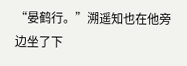“晏鹤行。”溯遥知也在他旁边坐了下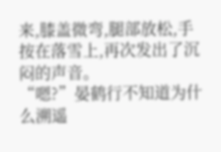来,膝盖微弯,腿部放松,手按在落雪上,再次发出了沉闷的声音。
“嗯?”晏鹤行不知道为什么溯遥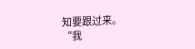知要跟过来。
“我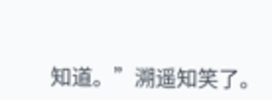知道。”溯遥知笑了。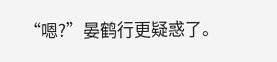“嗯?”晏鹤行更疑惑了。